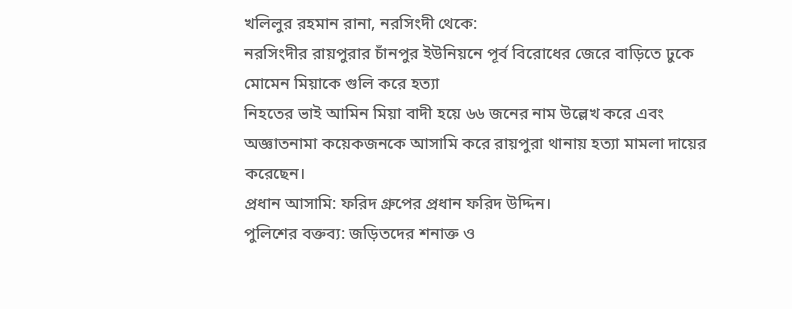খলিলুর রহমান রানা, নরসিংদী থেকে:
নরসিংদীর রায়পুরার চাঁনপুর ইউনিয়নে পূর্ব বিরোধের জেরে বাড়িতে ঢুকে মোমেন মিয়াকে গুলি করে হত্যা
নিহতের ভাই আমিন মিয়া বাদী হয়ে ৬৬ জনের নাম উল্লেখ করে এবং অজ্ঞাতনামা কয়েকজনকে আসামি করে রায়পুরা থানায় হত্যা মামলা দায়ের করেছেন।
প্রধান আসামি: ফরিদ গ্রুপের প্রধান ফরিদ উদ্দিন।
পুলিশের বক্তব্য: জড়িতদের শনাক্ত ও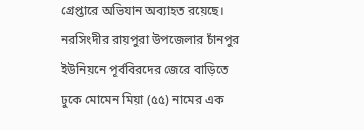গ্রেপ্তারে অভিযান অব্যাহত রয়েছে।
নরসিংদীর রায়পুরা উপজেলার চাঁনপুর ইউনিয়নে পূর্ববিরদের জেরে বাড়িতে ঢুকে মোমেন মিয়া (৫৫) নামের এক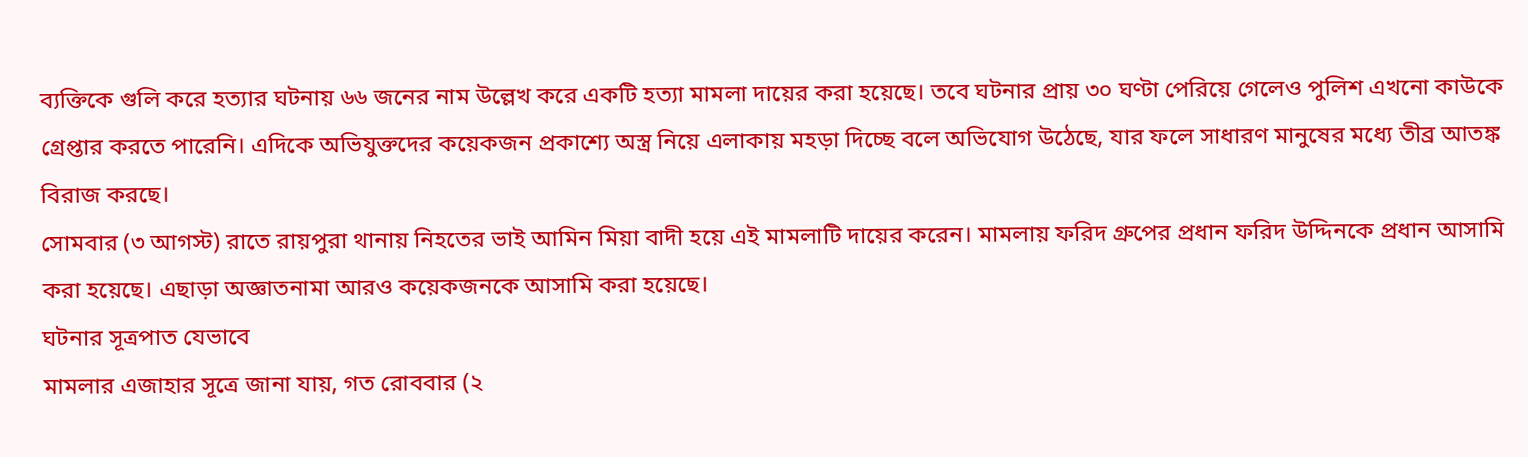ব্যক্তিকে গুলি করে হত্যার ঘটনায় ৬৬ জনের নাম উল্লেখ করে একটি হত্যা মামলা দায়ের করা হয়েছে। তবে ঘটনার প্রায় ৩০ ঘণ্টা পেরিয়ে গেলেও পুলিশ এখনো কাউকে গ্রেপ্তার করতে পারেনি। এদিকে অভিযুক্তদের কয়েকজন প্রকাশ্যে অস্ত্র নিয়ে এলাকায় মহড়া দিচ্ছে বলে অভিযোগ উঠেছে, যার ফলে সাধারণ মানুষের মধ্যে তীব্র আতঙ্ক বিরাজ করছে।
সোমবার (৩ আগস্ট) রাতে রায়পুরা থানায় নিহতের ভাই আমিন মিয়া বাদী হয়ে এই মামলাটি দায়ের করেন। মামলায় ফরিদ গ্রুপের প্রধান ফরিদ উদ্দিনকে প্রধান আসামি করা হয়েছে। এছাড়া অজ্ঞাতনামা আরও কয়েকজনকে আসামি করা হয়েছে।
ঘটনার সূত্রপাত যেভাবে
মামলার এজাহার সূত্রে জানা যায়, গত রোববার (২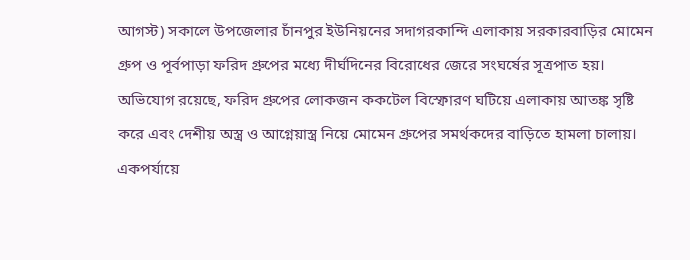আগস্ট) সকালে উপজেলার চাঁনপুর ইউনিয়নের সদাগরকান্দি এলাকায় সরকারবাড়ির মোমেন গ্রুপ ও পূর্বপাড়া ফরিদ গ্রুপের মধ্যে দীর্ঘদিনের বিরোধের জেরে সংঘর্ষের সূত্রপাত হয়। অভিযোগ রয়েছে, ফরিদ গ্রুপের লোকজন ককটেল বিস্ফোরণ ঘটিয়ে এলাকায় আতঙ্ক সৃষ্টি করে এবং দেশীয় অস্ত্র ও আগ্নেয়াস্ত্র নিয়ে মোমেন গ্রুপের সমর্থকদের বাড়িতে হামলা চালায়।
একপর্যায়ে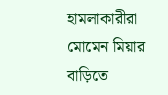হামলাকারীরা মোমেন মিয়ার বাড়িতে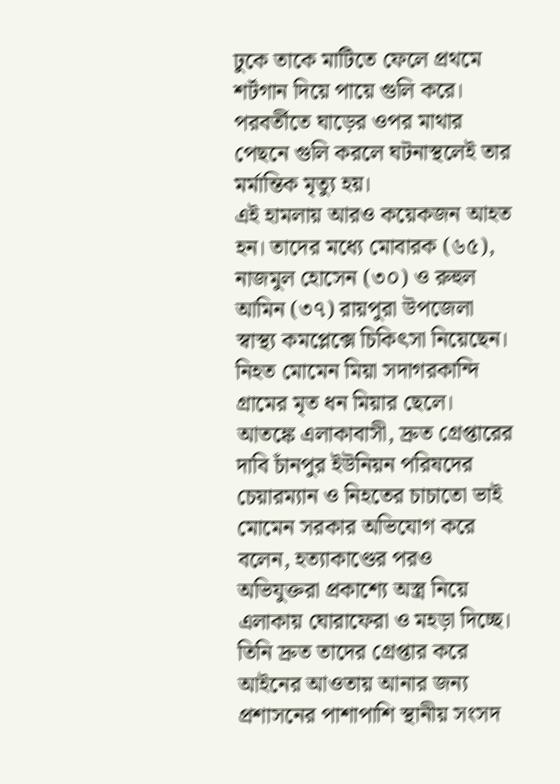ঢুকে তাকে মাটিতে ফেলে প্রথমে শর্টগান দিয়ে পায়ে গুলি করে। পরবর্তীতে ঘাড়ের ওপর মাথার পেছনে গুলি করলে ঘটনাস্থলেই তার মর্মান্তিক মৃত্যু হয়।
এই হামলায় আরও কয়েকজন আহত হন। তাদের মধ্যে মোবারক (৬৫), নাজমুল হোসেন (৩০) ও রুহুল আমিন (৩৭) রায়পুরা উপজেলা স্বাস্থ্য কমপ্লেক্সে চিকিৎসা নিয়েছেন। নিহত মোমেন মিয়া সদাগরকান্দি গ্রামের মৃত ধন মিয়ার ছেলে।
আতঙ্কে এলাকাবাসী, দ্রুত গ্রেপ্তারের দাবি চাঁনপুর ইউনিয়ন পরিষদের চেয়ারম্যান ও নিহতের চাচাতো ভাই মোমেন সরকার অভিযোগ করে বলেন, হত্যাকাণ্ডের পরও অভিযুক্তরা প্রকাশ্যে অস্ত্র নিয়ে এলাকায় ঘোরাফেরা ও মহড়া দিচ্ছে।
তিনি দ্রুত তাদের গ্রেপ্তার করে আইনের আওতায় আনার জন্য প্রশাসনের পাশাপাশি স্থানীয় সংসদ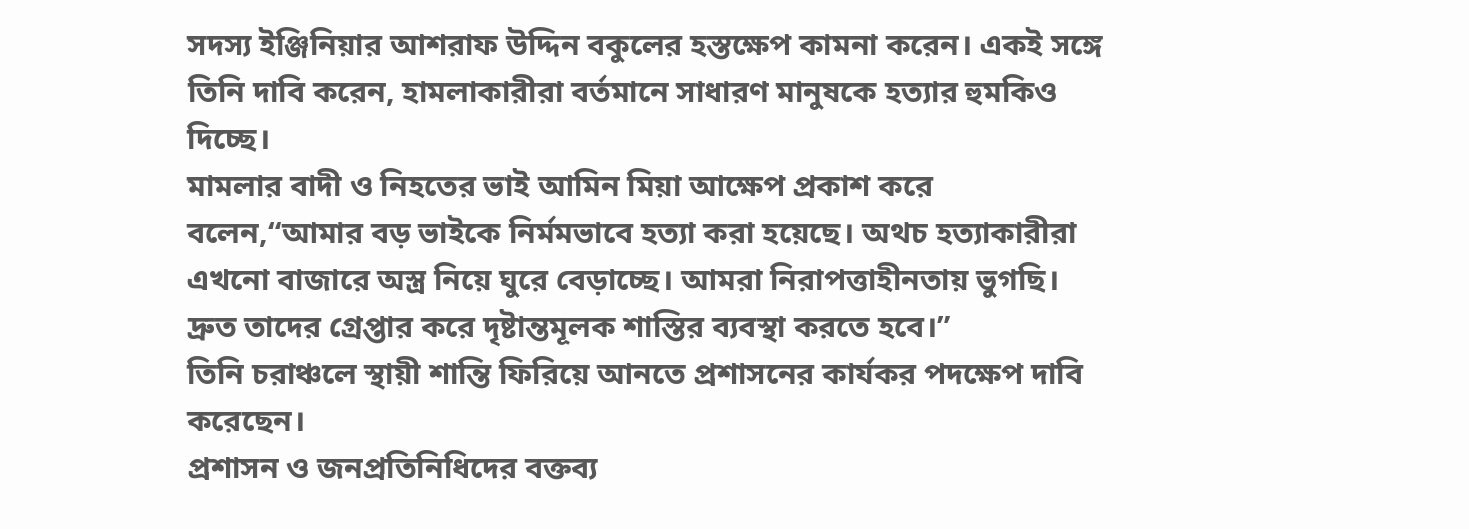সদস্য ইঞ্জিনিয়ার আশরাফ উদ্দিন বকুলের হস্তক্ষেপ কামনা করেন। একই সঙ্গে তিনি দাবি করেন, হামলাকারীরা বর্তমানে সাধারণ মানুষকে হত্যার হুমকিও দিচ্ছে।
মামলার বাদী ও নিহতের ভাই আমিন মিয়া আক্ষেপ প্রকাশ করে বলেন,“আমার বড় ভাইকে নির্মমভাবে হত্যা করা হয়েছে। অথচ হত্যাকারীরা এখনো বাজারে অস্ত্র নিয়ে ঘুরে বেড়াচ্ছে। আমরা নিরাপত্তাহীনতায় ভুগছি। দ্রুত তাদের গ্রেপ্তার করে দৃষ্টান্তমূলক শাস্তির ব্যবস্থা করতে হবে।”
তিনি চরাঞ্চলে স্থায়ী শান্তি ফিরিয়ে আনতে প্রশাসনের কার্যকর পদক্ষেপ দাবি করেছেন।
প্রশাসন ও জনপ্রতিনিধিদের বক্তব্য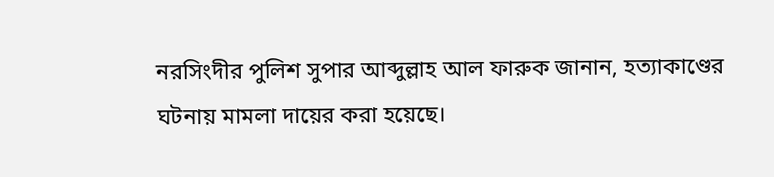নরসিংদীর পুলিশ সুপার আব্দুল্লাহ আল ফারুক জানান, হত্যাকাণ্ডের ঘটনায় মামলা দায়ের করা হয়েছে।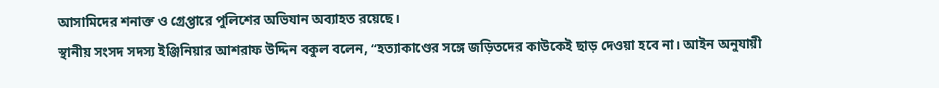আসামিদের শনাক্ত ও গ্রেপ্তারে পুলিশের অভিযান অব্যাহত রয়েছে।
স্থানীয় সংসদ সদস্য ইঞ্জিনিয়ার আশরাফ উদ্দিন বকুল বলেন, “হত্যাকাণ্ডের সঙ্গে জড়িতদের কাউকেই ছাড় দেওয়া হবে না। আইন অনুযায়ী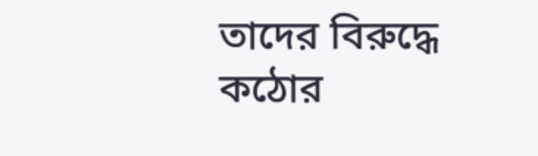তাদের বিরুদ্ধে কঠোর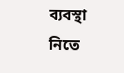ব্যবস্থা নিতে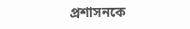প্রশাসনকে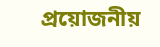প্রয়োজনীয়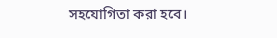সহযোগিতা করা হবে।